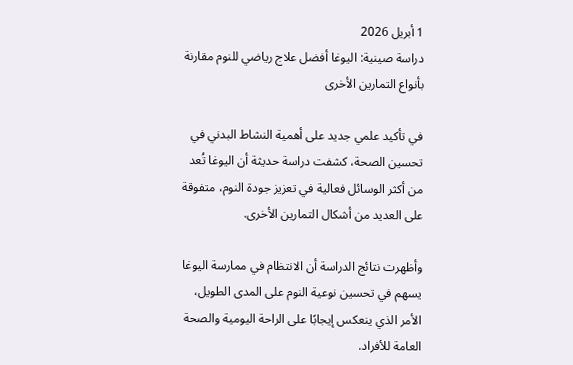1 أبريل 2026
دراسة صينية: اليوغا أفضل علاج رياضي للنوم مقارنة بأنواع التمارين الأخرى

في تأكيد علمي جديد على أهمية النشاط البدني في تحسين الصحة، كشفت دراسة حديثة أن اليوغا تُعد من أكثر الوسائل فعالية في تعزيز جودة النوم، متفوقة على العديد من أشكال التمارين الأخرى.

وأظهرت نتائج الدراسة أن الانتظام في ممارسة اليوغا يسهم في تحسين نوعية النوم على المدى الطويل، الأمر الذي ينعكس إيجابًا على الراحة اليومية والصحة العامة للأفراد.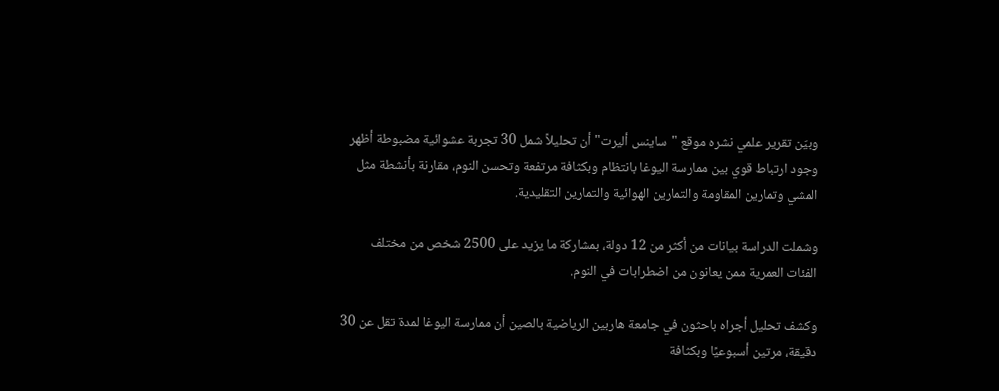وبيّن تقرير علمي نشره موقع "ساينس أليرت" أن تحليلاً شمل 30 تجربة عشوائية مضبوطة أظهر وجود ارتباط قوي بين ممارسة اليوغا بانتظام وبكثافة مرتفعة وتحسن النوم، مقارنة بأنشطة مثل المشي وتمارين المقاومة والتمارين الهوائية والتمارين التقليدية.

وشملت الدراسة بيانات من أكثر من 12 دولة، بمشاركة ما يزيد على 2500 شخص من مختلف الفئات العمرية ممن يعانون من اضطرابات في النوم.

وكشف تحليل أجراه باحثون في جامعة هاربين الرياضية بالصين أن ممارسة اليوغا لمدة تقل عن 30 دقيقة، مرتين أسبوعيًا وبكثافة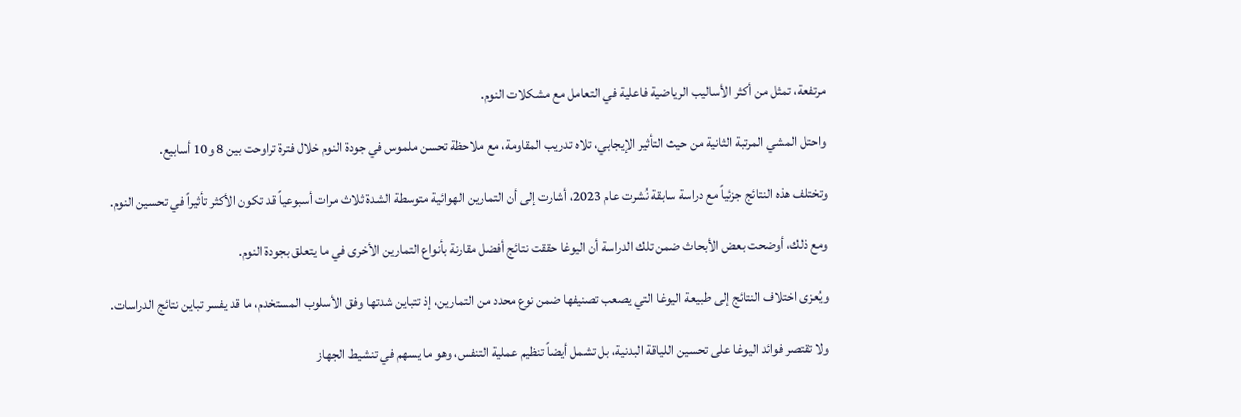مرتفعة، تمثل من أكثر الأساليب الرياضية فاعلية في التعامل مع مشكلات النوم.

واحتل المشي المرتبة الثانية من حيث التأثير الإيجابي، تلاه تدريب المقاومة، مع ملاحظة تحسن ملموس في جودة النوم خلال فترة تراوحت بين 8 و10 أسابيع.

وتختلف هذه النتائج جزئياً مع دراسة سابقة نُشرت عام 2023، أشارت إلى أن التمارين الهوائية متوسطة الشدة ثلاث مرات أسبوعياً قد تكون الأكثر تأثيراً في تحسين النوم.

ومع ذلك، أوضحت بعض الأبحاث ضمن تلك الدراسة أن اليوغا حققت نتائج أفضل مقارنة بأنواع التمارين الأخرى في ما يتعلق بجودة النوم.

ويُعزى اختلاف النتائج إلى طبيعة اليوغا التي يصعب تصنيفها ضمن نوع محدد من التمارين، إذ تتباين شدتها وفق الأسلوب المستخدم، ما قد يفسر تباين نتائج الدراسات.

ولا تقتصر فوائد اليوغا على تحسين اللياقة البدنية، بل تشمل أيضاً تنظيم عملية التنفس، وهو ما يسهم في تنشيط الجهاز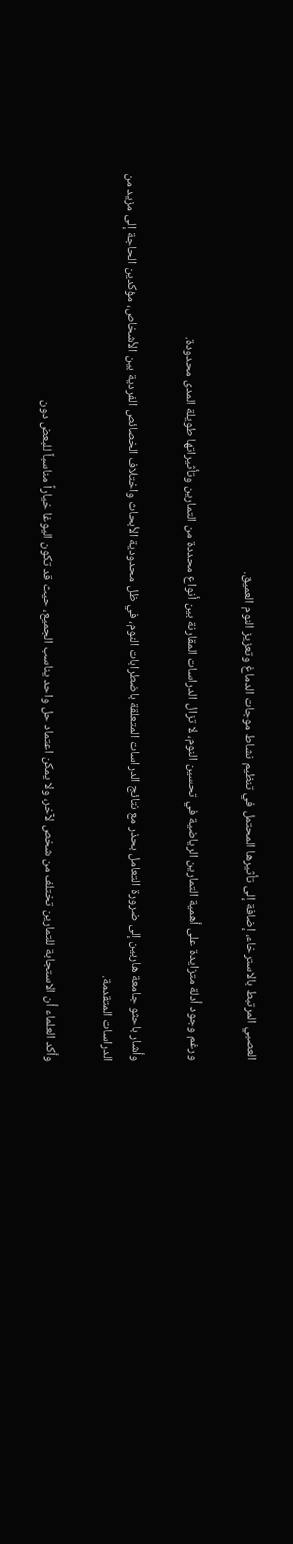العصبي المرتبط بالاسترخاء، إضافة إلى تأثيرها المحتمل في تنظيم نشاط موجات الدماغ وتعزيز النوم العميق.

ورغم وجود أدلة متزايدة على أهمية التمارين الرياضية في تحسين النوم، لا تزال الدراسات المقارنة بين أنواع محددة من التمارين وتأثيراتها طويلة المدى محدودة.

وأشار باحثو جامعة هاربين إلى ضرورة التعامل بحذر مع نتائج الدراسات المتعلقة باضطرابات النوم، في ظل محدودية الأبحاث واختلاف الخصائص الفردية بين الأشخاص، مؤكدين الحاجة إلى مزيد من الدراسات المتقدمة.

وأكد العلماء أن الاستجابة للتمارين تختلف من شخص لآخر، ولا يمكن اعتماد حل واحد يناسب الجميع، حيث قد تكون اليوغا خياراً مناسباً للبعض دون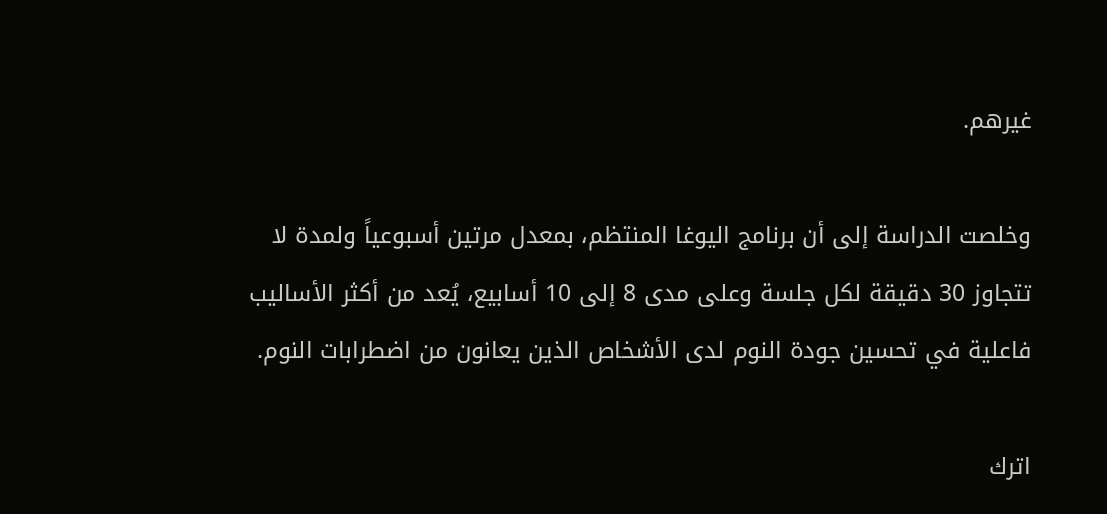غيرهم.

وخلصت الدراسة إلى أن برنامج اليوغا المنتظم، بمعدل مرتين أسبوعياً ولمدة لا تتجاوز 30 دقيقة لكل جلسة وعلى مدى 8 إلى 10 أسابيع، يُعد من أكثر الأساليب فاعلية في تحسين جودة النوم لدى الأشخاص الذين يعانون من اضطرابات النوم.

اترك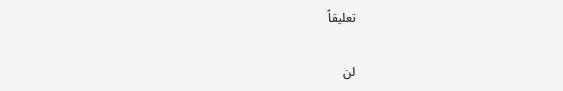تعليقاً

لن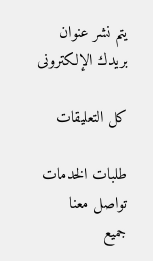يتم نشر عنوان بريدك الإلكترونى

كل التعليقات

طلبات الخدمات
تواصل معنا
جميع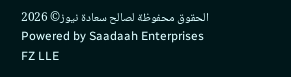الحقوق محفوظة لصالح سعادة نيوز© 2026
Powered by Saadaah Enterprises FZ LLE